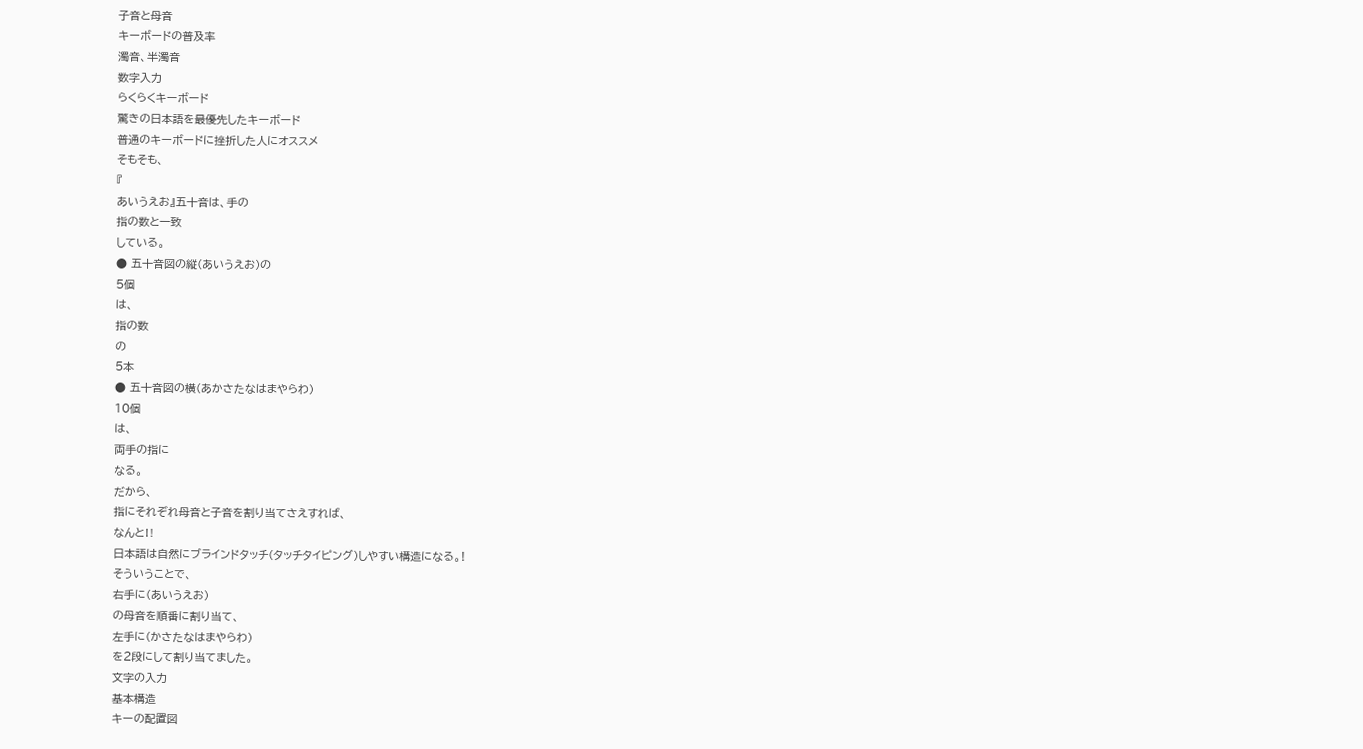子音と母音
キーボードの普及率
濁音、半濁音
数字入力
らくらくキーボード
驚きの日本語を最優先したキーボード
普通のキーボードに挫折した人にオススメ
そもそも、
『
あいうえお』五十音は、手の
指の数と一致
している。
● 五十音図の縦(あいうえお)の
5個
は、
指の数
の
5本
● 五十音図の横(あかさたなはまやらわ)
10個
は、
両手の指に
なる。
だから、
指にそれぞれ母音と子音を割り当てさえすれば、
なんと‼
日本語は自然にブラインドタッチ(タッチタイピング)しやすい構造になる。!
そういうことで、
右手に(あいうえお)
の母音を順番に割り当て、
左手に(かさたなはまやらわ)
を2段にして割り当てました。
文字の入力
基本構造
キーの配置図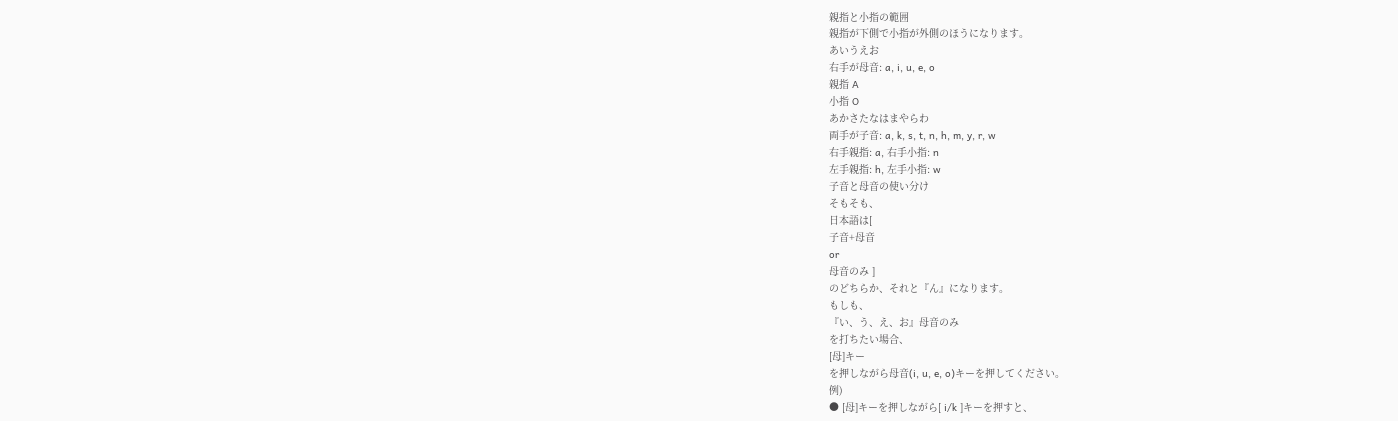親指と小指の範囲
親指が下側で小指が外側のほうになります。
あいうえお
右手が母音: a, i, u, e, o
親指 A
小指 O
あかさたなはまやらわ
両手が子音: a, k, s, t, n, h, m, y, r, w
右手親指: a, 右手小指: n
左手親指: h, 左手小指: w
子音と母音の使い分け
そもそも、
日本語は[
子音+母音
or
母音のみ ]
のどちらか、それと『ん』になります。
もしも、
『い、う、え、お』母音のみ
を打ちたい場合、
[母]キー
を押しながら母音(i, u, e, o)キーを押してください。
例)
● [母]キーを押しながら[ i/k ]キーを押すと、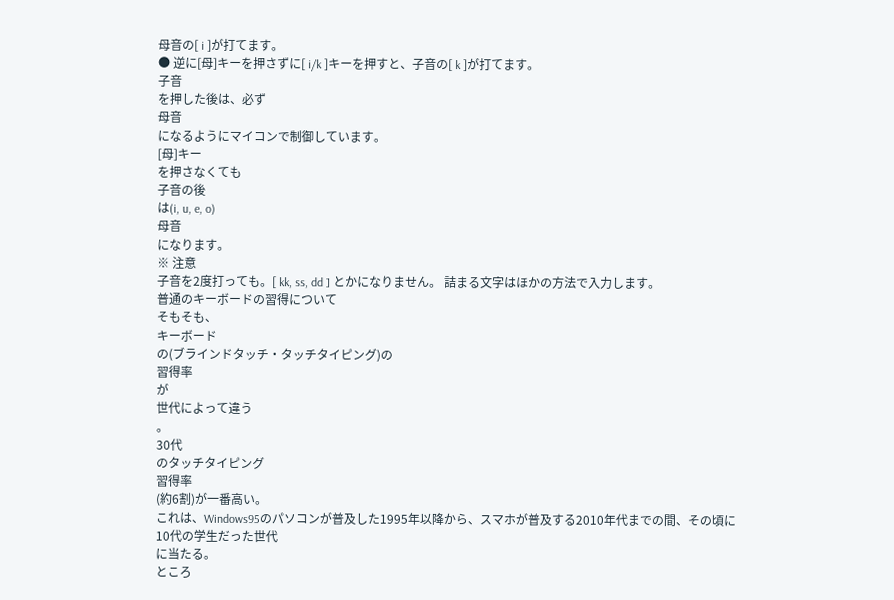母音の[ i ]が打てます。
● 逆に[母]キーを押さずに[ i/k ]キーを押すと、子音の[ k ]が打てます。
子音
を押した後は、必ず
母音
になるようにマイコンで制御しています。
[母]キー
を押さなくても
子音の後
は(i, u, e, o)
母音
になります。
※ 注意
子音を2度打っても。[ kk, ss, dd ] とかになりません。 詰まる文字はほかの方法で入力します。
普通のキーボードの習得について
そもそも、
キーボード
の(ブラインドタッチ・タッチタイピング)の
習得率
が
世代によって違う
。
30代
のタッチタイピング
習得率
(約6割)が一番高い。
これは、Windows95のパソコンが普及した1995年以降から、スマホが普及する2010年代までの間、その頃に
10代の学生だった世代
に当たる。
ところ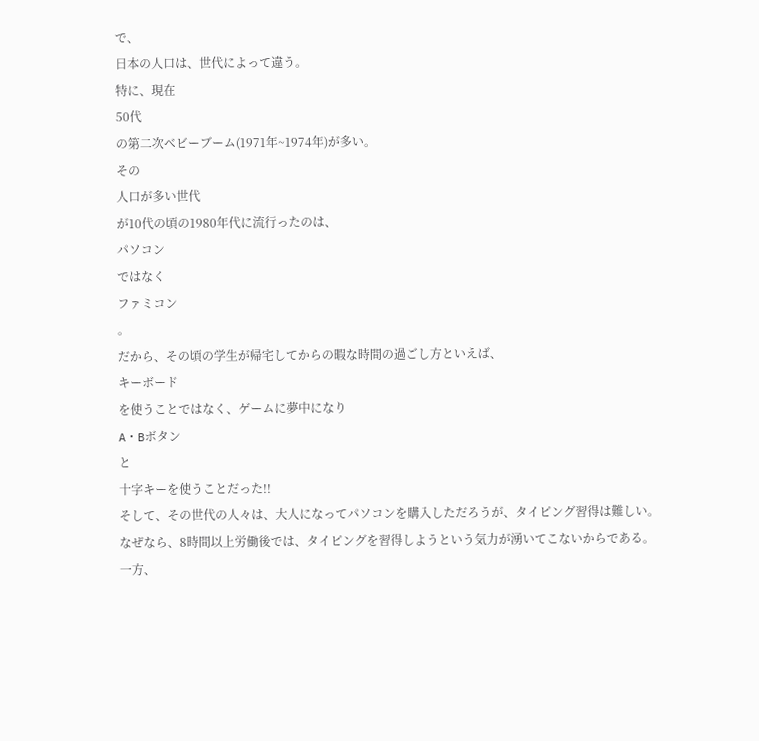で、
日本の人口は、世代によって違う。
特に、現在
50代
の第二次ベビーブーム(1971年~1974年)が多い。
その
人口が多い世代
が10代の頃の1980年代に流行ったのは、
パソコン
ではなく
ファミコン
。
だから、その頃の学生が帰宅してからの暇な時間の過ごし方といえば、
キーボード
を使うことではなく、ゲームに夢中になり
A・Bボタン
と
十字キーを使うことだった!!
そして、その世代の人々は、大人になってパソコンを購入しただろうが、タイピング習得は難しい。
なぜなら、8時間以上労働後では、タイピングを習得しようという気力が湧いてこないからである。
一方、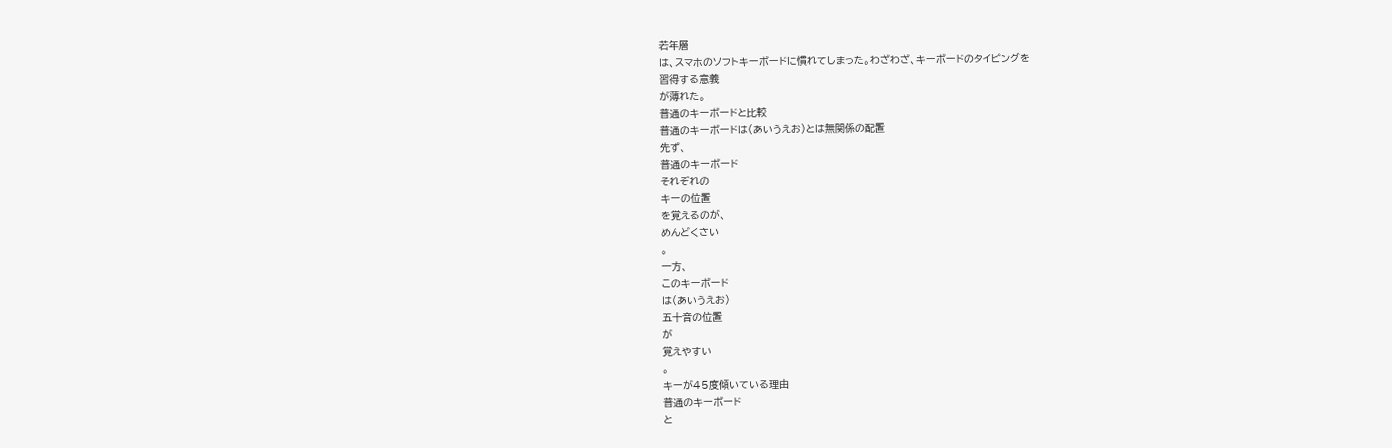若年層
は、スマホのソフトキーボードに慣れてしまった。わざわざ、キーボードのタイピングを
習得する意義
が薄れた。
普通のキーボードと比較
普通のキーボードは(あいうえお)とは無関係の配置
先ず、
普通のキーボード
それぞれの
キーの位置
を覚えるのが、
めんどくさい
。
一方、
このキーボード
は(あいうえお)
五十音の位置
が
覚えやすい
。
キーが45度傾いている理由
普通のキーボード
と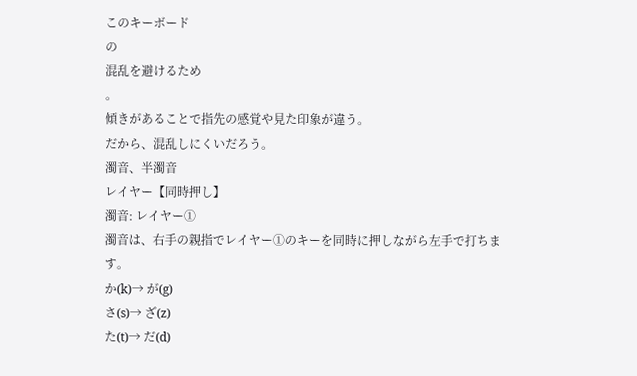このキーボード
の
混乱を避けるため
。
傾きがあることで指先の感覚や見た印象が違う。
だから、混乱しにくいだろう。
濁音、半濁音
レイヤー【同時押し】
濁音: レイヤー①
濁音は、右手の親指でレイヤー①のキーを同時に押しながら左手で打ちます。
か(k)→ が(g)
さ(s)→ ざ(z)
た(t)→ だ(d)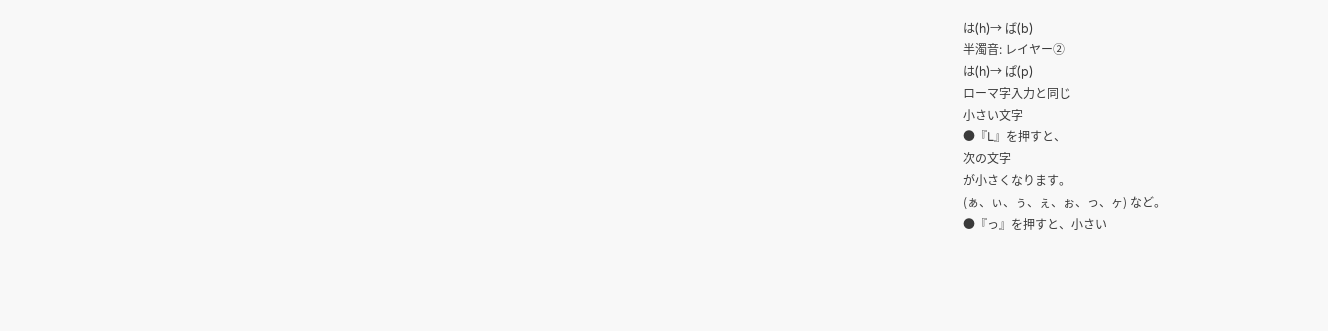は(h)→ ば(b)
半濁音: レイヤー②
は(h)→ ぱ(p)
ローマ字入力と同じ
小さい文字
●『L』を押すと、
次の文字
が小さくなります。
(ぁ、ぃ、ぅ、ぇ、ぉ、っ、ヶ) など。
●『っ』を押すと、小さい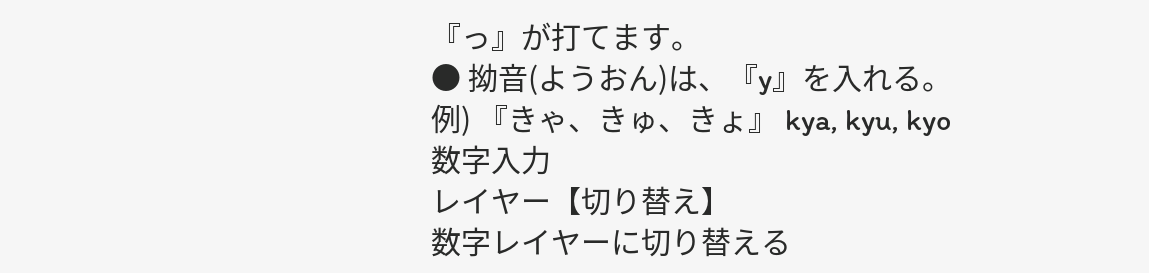『っ』が打てます。
● 拗音(ようおん)は、『y』を入れる。
例) 『きゃ、きゅ、きょ』 kya, kyu, kyo
数字入力
レイヤー【切り替え】
数字レイヤーに切り替える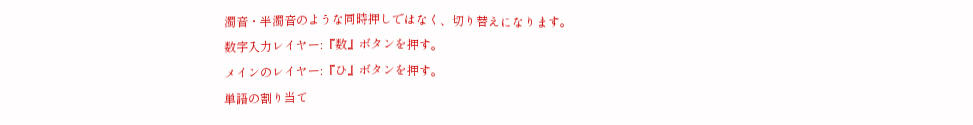濁音・半濁音のような同時押しではなく、切り替えになります。
数字入力レイヤー:『数』ボタンを押す。
メインのレイヤー:『ひ』ボタンを押す。
単語の割り当て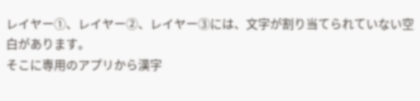レイヤー①、レイヤー②、レイヤー③には、文字が割り当てられていない空白があります。
そこに専用のアプリから漢字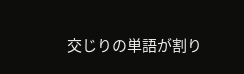交じりの単語が割り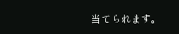当てられます。